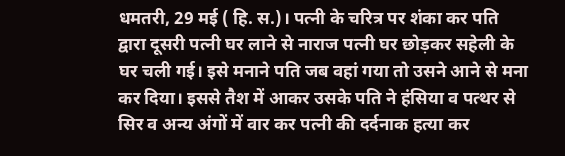धमतरी, 29 मई ( हि. स.)। पत्नी के चरित्र पर शंका कर पति द्वारा दूसरी पत्नी घर लाने से नाराज पत्नी घर छोड़कर सहेली के घर चली गई। इसे मनाने पति जब वहां गया तो उसने आने से मना कर दिया। इससे तैश में आकर उसके पति ने हंसिया व पत्थर से सिर व अन्य अंगों में वार कर पत्नी की दर्दनाक हत्या कर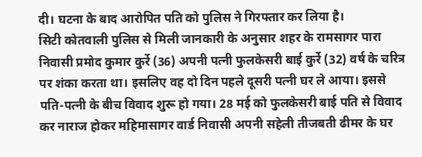दी। घटना के बाद आरोपित पति को पुलिस ने गिरफ्तार कर लिया है।
सिटी कोतवाली पुलिस से मिली जानकारी के अनुसार शहर के रामसागर पारा निवासी प्रमोद कुमार कुर्रे (36) अपनी पत्नी फुलकेसरी बाई कुर्रे (32) वर्ष के चरित्र पर शंका करता था। इसलिए वह दो दिन पहले दूसरी पत्नी घर ले आया। इससे पति-पत्नी के बीच विवाद शुरू हो गया। 28 मई को फुलकेसरी बाई पति से विवाद कर नाराज होकर महिमासागर वार्ड निवासी अपनी सहेली तीजबती ढीमर के घर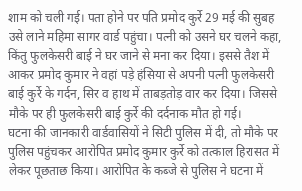शाम को चली गई। पता होने पर पति प्रमोद कुर्रे 29 मई की सुबह उसे लाने महिमा सागर वार्ड पहुंचा। पत्नी को उसने घर चलने कहा, किंतु फुलकेसरी बाई ने घर जाने से मना कर दिया। इससे तैश में आकर प्रमोद कुमार ने वहां पड़े हंसिया से अपनी पत्नी फुलकेसरी बाई कुर्रे के गर्दन, सिर व हाथ में ताबड़तोड़ वार कर दिया। जिससे मौके पर ही फुलकेसरी बाई कुर्रे की दर्दनाक मौत हो गई।
घटना की जानकारी वार्डवासियों ने सिटी पुलिस में दी, तो मौके पर पुलिस पहुंचकर आरोपित प्रमोद कुमार कुर्रे को तत्काल हिरासत में लेकर पूछताछ किया। आरोपित के कब्जे से पुलिस ने घटना में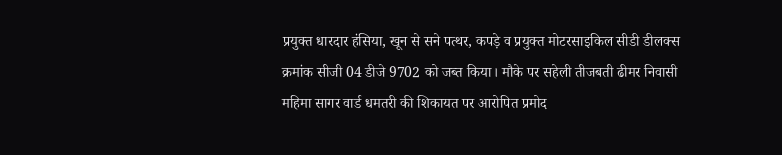प्रयुक्त धारदार हंसिया, खून से सने पत्थर, कपड़े व प्रयुक्त मोटरसाइकिल सीडी डीलक्स क्रमांक सीजी 04 डीजे 9702 को जब्त किया। मौके पर सहेली तीजबती ढीमर निवासी महिमा सागर वार्ड धमतरी की शिकायत पर आरोपित प्रमोद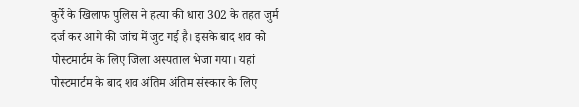कुर्रे के खिलाफ पुलिस ने हत्या की धारा 302 के तहत जुर्म दर्ज कर आगे की जांच में जुट गई है। इसके बाद शव को पोस्टमार्टम के लिए जिला अस्पताल भेजा गया। यहां पोस्टमार्टम के बाद शव अंतिम अंतिम संस्कार के लिए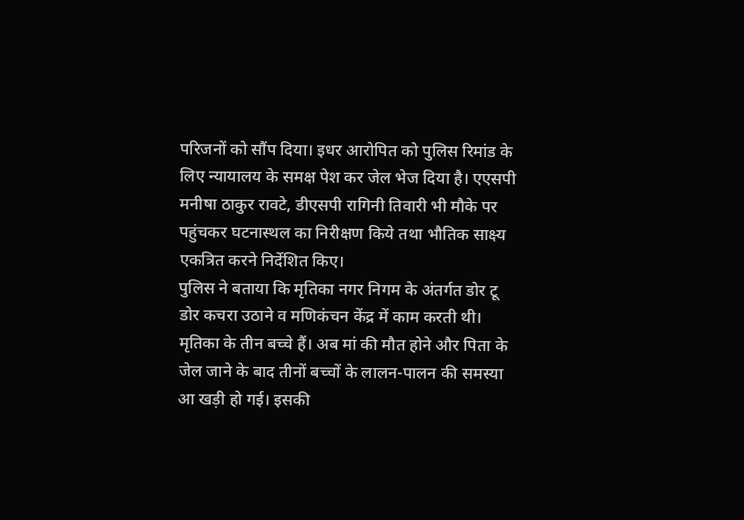परिजनों को सौंप दिया। इधर आरोपित को पुलिस रिमांड के लिए न्यायालय के समक्ष पेश कर जेल भेज दिया है। एएसपी मनीषा ठाकुर रावटे, डीएसपी रागिनी तिवारी भी मौके पर पहुंचकर घटनास्थल का निरीक्षण किये तथा भौतिक साक्ष्य एकत्रित करने निर्देशित किए।
पुलिस ने बताया कि मृतिका नगर निगम के अंतर्गत डोर टू डोर कचरा उठाने व मणिकंचन केंद्र में काम करती थी। मृतिका के तीन बच्चे हैं। अब मां की मौत होने और पिता के जेल जाने के बाद तीनों बच्चों के लालन-पालन की समस्या आ खड़ी हो गई। इसकी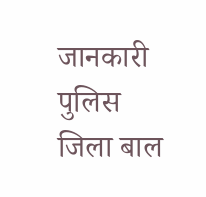जानकारी पुलिस जिला बाल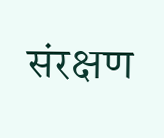संरक्षण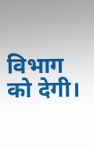विभाग को देगी।